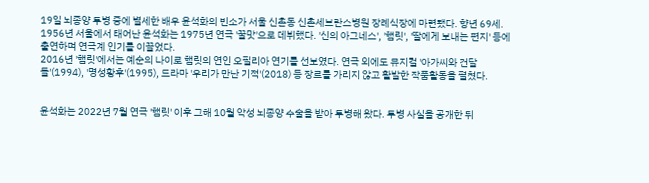19일 뇌종양 투병 중에 별세한 배우 윤석화의 빈소가 서울 신촌동 신촌세브란스병원 장례식장에 마련됐다. 향년 69세.
1956년 서울에서 태어난 윤석화는 1975년 연극 '꿀맛'으로 데뷔했다. '신의 아그네스', '햄릿', '딸에게 보내는 편지' 등에 출연하며 연극계 인기를 이끌었다.
2016년 '햄릿'에서는 예순의 나이로 햄릿의 연인 오필리아 연기를 선보였다. 연극 외에도 뮤지컬 '아가씨와 건달들'(1994), '명성황후'(1995), 드라마 '우리가 만난 기적'(2018) 등 장르를 가리지 않고 활발한 작품활동을 펼쳤다.


윤석화는 2022년 7월 연극 '햄릿' 이후 그해 10월 악성 뇌종양 수술을 받아 투병해 왔다. 투병 사실을 공개한 뒤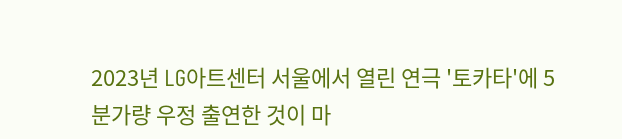2023년 LG아트센터 서울에서 열린 연극 '토카타'에 5분가량 우정 출연한 것이 마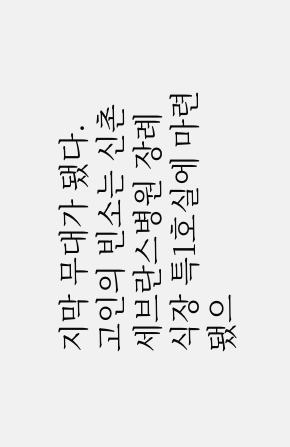지막 무대가 됐다.
고인의 빈소는 신촌세브란스병원 장례식장 특1호실에 마련됐으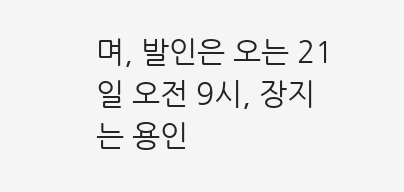며, 발인은 오는 21일 오전 9시, 장지는 용인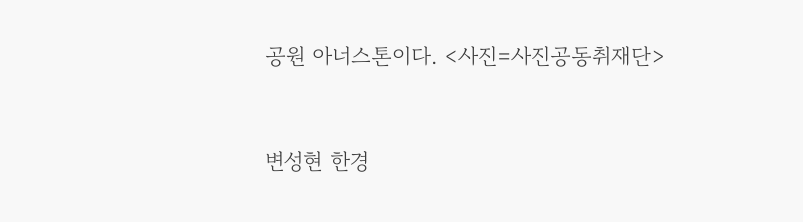공원 아너스톤이다. <사진=사진공동취재단>



변성현 한경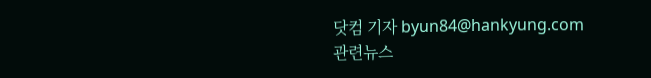닷컴 기자 byun84@hankyung.com
관련뉴스